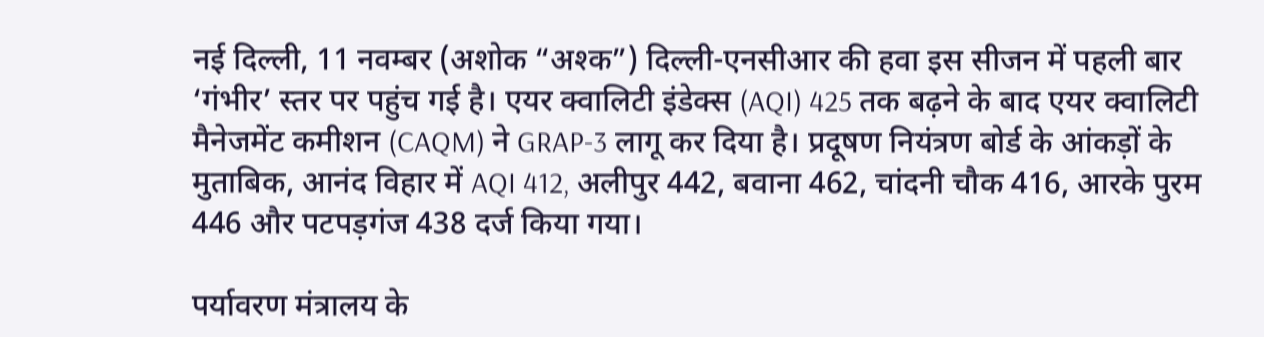नई दिल्ली, 11 नवम्बर (अशोक “अश्क”) दिल्ली-एनसीआर की हवा इस सीजन में पहली बार ‘गंभीर’ स्तर पर पहुंच गई है। एयर क्वालिटी इंडेक्स (AQI) 425 तक बढ़ने के बाद एयर क्वालिटी मैनेजमेंट कमीशन (CAQM) ने GRAP-3 लागू कर दिया है। प्रदूषण नियंत्रण बोर्ड के आंकड़ों के मुताबिक, आनंद विहार में AQI 412, अलीपुर 442, बवाना 462, चांदनी चौक 416, आरके पुरम 446 और पटपड़गंज 438 दर्ज किया गया।

पर्यावरण मंत्रालय के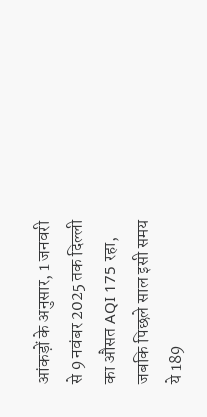आंकड़ों के अनुसार, 1 जनवरी से 9 नवंबर 2025 तक दिल्ली का औसत AQI 175 रहा, जबकि पिछले साल इसी समय ये 189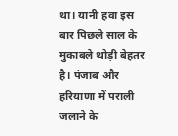था। यानी हवा इस बार पिछले साल के मुकाबले थोड़ी बेहतर है। पंजाब और हरियाणा में पराली जलाने के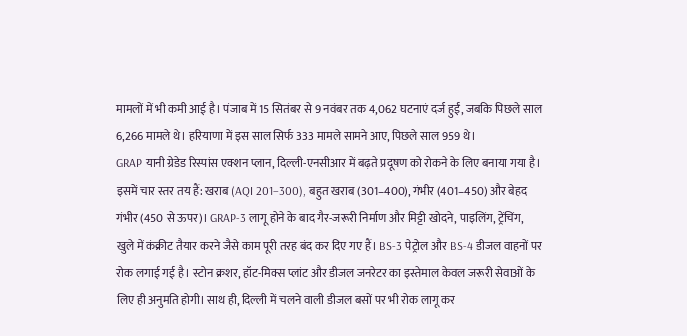मामलों में भी कमी आई है। पंजाब में 15 सितंबर से 9 नवंबर तक 4,062 घटनाएं दर्ज हुईं, जबकि पिछले साल 6,266 मामले थे। हरियाणा में इस साल सिर्फ 333 मामले सामने आए, पिछले साल 959 थे।
GRAP यानी ग्रेडेड रिस्पांस एक्शन प्लान, दिल्ली-एनसीआर में बढ़ते प्रदूषण को रोकने के लिए बनाया गया है। इसमें चार स्तर तय हैं: खराब (AQI 201–300), बहुत खराब (301–400), गंभीर (401–450) और बेहद गंभीर (450 से ऊपर)। GRAP-3 लागू होने के बाद गैर-जरूरी निर्माण और मिट्टी खोदने, पाइलिंग, ट्रेंचिंग, खुले में कंक्रीट तैयार करने जैसे काम पूरी तरह बंद कर दिए गए हैं। BS-3 पेट्रोल और BS-4 डीजल वाहनों पर रोक लगाई गई है। स्टोन क्रशर, हॉट-मिक्स प्लांट और डीजल जनरेटर का इस्तेमाल केवल जरूरी सेवाओं के लिए ही अनुमति होगी। साथ ही, दिल्ली में चलने वाली डीजल बसों पर भी रोक लागू कर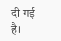दी गई है।